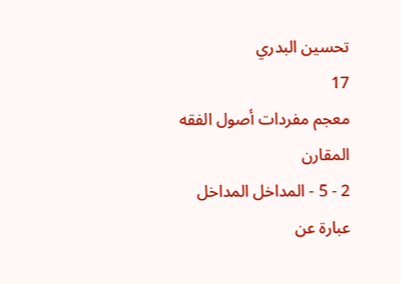تحسين البدري
17
معجم مفردات أصول الفقه المقارن
2 - 5 - المداخل المداخل عبارة عن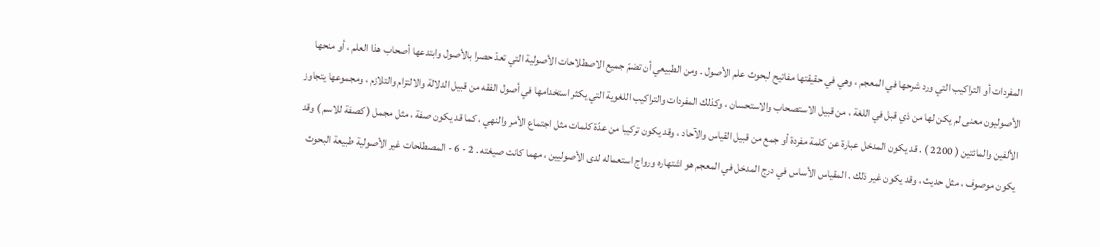المفردات أو التراكيب التي ورد شرحها في المعجم ، وهي في حقيقتها مفاتيح لبحوث علم الأصول . ومن الطبيعي أن تضمّ جميع الاصطلاحات الأصولية التي تعدّ حصرا بالأصول وابتدعها أصحاب هذا العلم ، أو منحها الأصوليون معنى لم يكن لها من ذي قبل في اللغة ، من قبيل الاستصحاب والاستحسان ، وكذلك المفردات والتراكيب اللغوية التي يكثر استخدامها في أصول الفقه من قبيل الدلالة والالتزام والتلازم ، ومجموعها يتجاوز الألفين والمائتين ( 2200 ) . قد يكون المدخل عبارة عن كلمة مفردة أو جمع من قبيل القياس والآحاد ، وقد يكون تركيبا من عدّة كلمات مثل اجتماع الأمر والنهي ، كما قد يكون صفة ، مثل مجمل ( كصفة للاسم ) وقد يكون موصوف ، مثل حديث ، وقد يكون غير ذلك . المقياس الأساس في درج المدخل في المعجم هو اشتهاره ورواج استعماله لدى الأصوليين ، مهما كانت صيغته . 2 - 6 - المصطلحات غير الأصولية طبيعة البحوث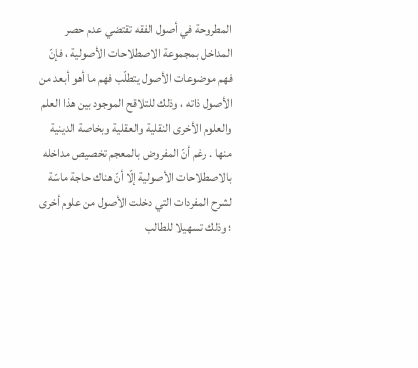المطروحة في أصول الفقه تقتضي عدم حصر المداخل بمجموعة الاصطلاحات الأصولية ، فإنّ فهم موضوعات الأصول يتطلّب فهم ما أهو أبعد من الأصول ذاته ، وذلك للتلاقح الموجود بين هذا العلم والعلوم الأخرى النقلية والعقلية وبخاصة الدينية منها . رغم أنّ المفروض بالمعجم تخصيص مداخله بالاصطلاحات الأصولية إلّا أنّ هناك حاجة ماسّة لشرح المفردات التي دخلت الأصول من علوم أخرى ؛ وذلك تسهيلا للطالب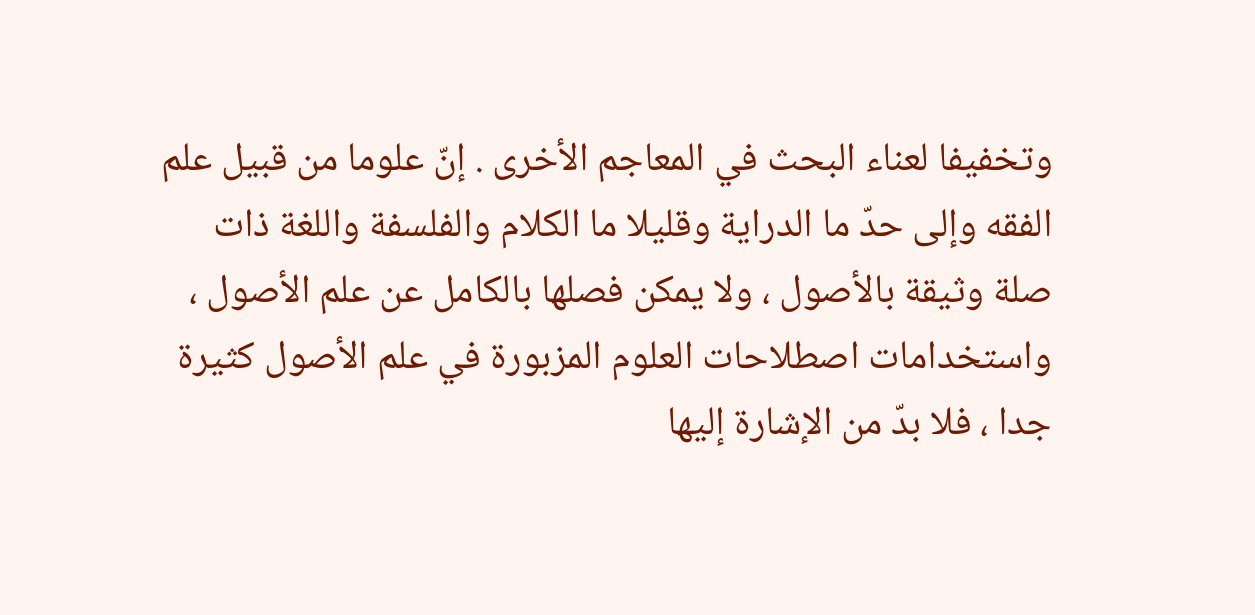وتخفيفا لعناء البحث في المعاجم الأخرى . إنّ علوما من قبيل علم الفقه وإلى حدّ ما الدراية وقليلا ما الكلام والفلسفة واللغة ذات صلة وثيقة بالأصول ، ولا يمكن فصلها بالكامل عن علم الأصول ، واستخدامات اصطلاحات العلوم المزبورة في علم الأصول كثيرة جدا ، فلا بدّ من الإشارة إليها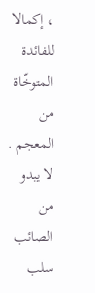، إكمالا للفائدة المتوخّاة من المعجم . لا يبدو من الصائب سلب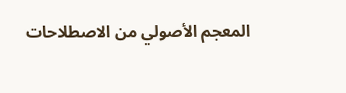المعجم الأصولي من الاصطلاحات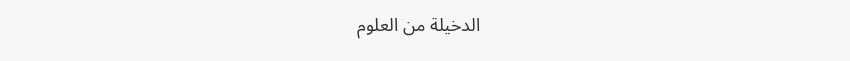الدخيلة من العلوم